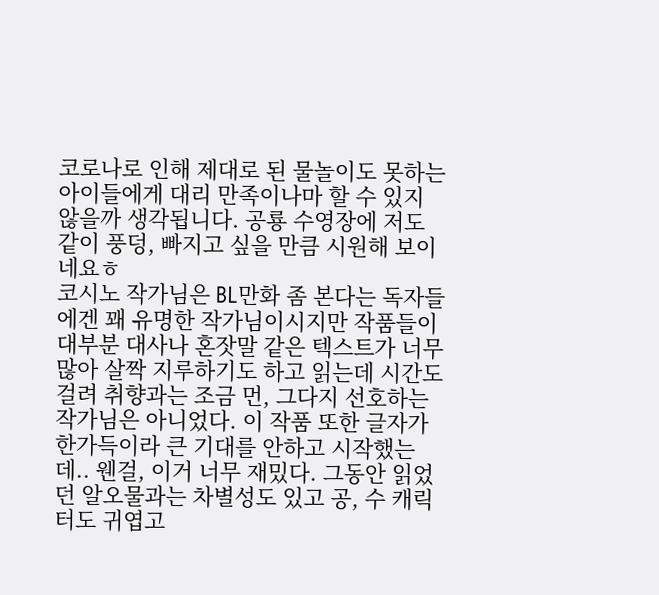코로나로 인해 제대로 된 물놀이도 못하는 아이들에게 대리 만족이나마 할 수 있지 않을까 생각됩니다. 공룡 수영장에 저도 같이 풍덩, 빠지고 싶을 만큼 시원해 보이네요ㅎ
코시노 작가님은 BL만화 좀 본다는 독자들에겐 꽤 유명한 작가님이시지만 작품들이 대부분 대사나 혼잣말 같은 텍스트가 너무 많아 살짝 지루하기도 하고 읽는데 시간도 걸려 취향과는 조금 먼, 그다지 선호하는 작가님은 아니었다. 이 작품 또한 글자가 한가득이라 큰 기대를 안하고 시작했는데.. 웬걸, 이거 너무 재밌다. 그동안 읽었던 알오물과는 차별성도 있고 공, 수 캐릭터도 귀엽고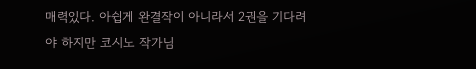매력있다. 아쉽게 완결작이 아니라서 2권을 기다려야 하지만 코시노 작가님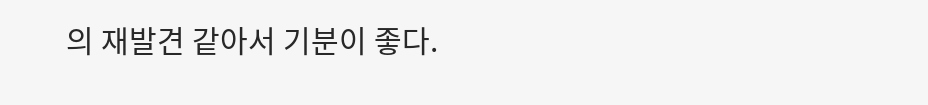의 재발견 같아서 기분이 좋다.